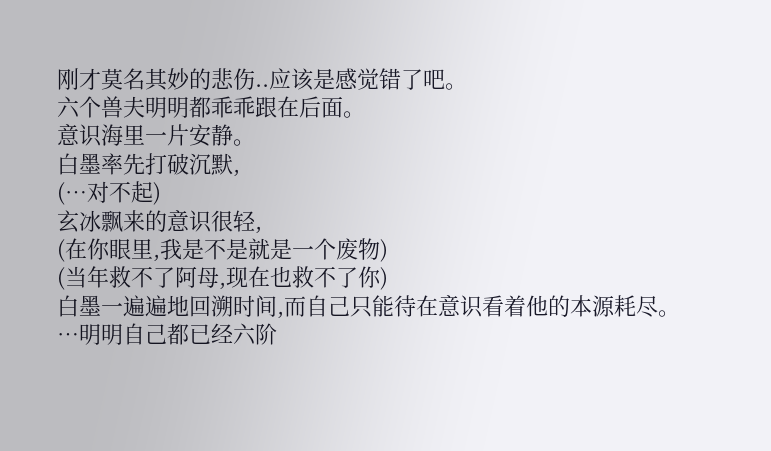刚才莫名其妙的悲伤..应该是感觉错了吧。
六个兽夫明明都乖乖跟在后面。
意识海里一片安静。
白墨率先打破沉默,
(…对不起)
玄冰飘来的意识很轻,
(在你眼里,我是不是就是一个废物)
(当年救不了阿母,现在也救不了你)
白墨一遍遍地回溯时间,而自己只能待在意识看着他的本源耗尽。
…明明自己都已经六阶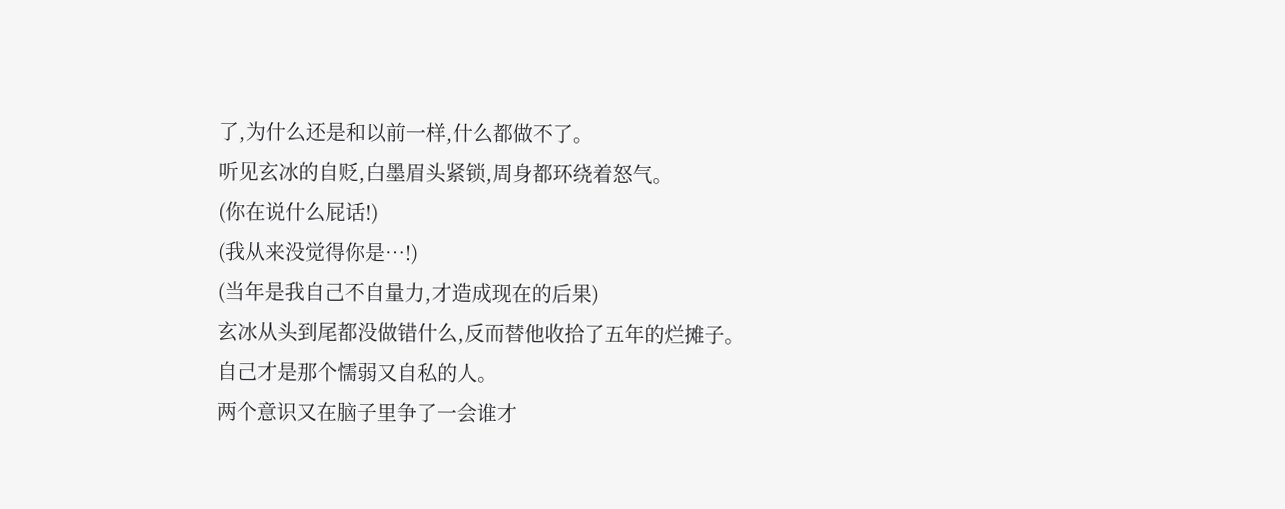了,为什么还是和以前一样,什么都做不了。
听见玄冰的自贬,白墨眉头紧锁,周身都环绕着怒气。
(你在说什么屁话!)
(我从来没觉得你是…!)
(当年是我自己不自量力,才造成现在的后果)
玄冰从头到尾都没做错什么,反而替他收拾了五年的烂摊子。
自己才是那个懦弱又自私的人。
两个意识又在脑子里争了一会谁才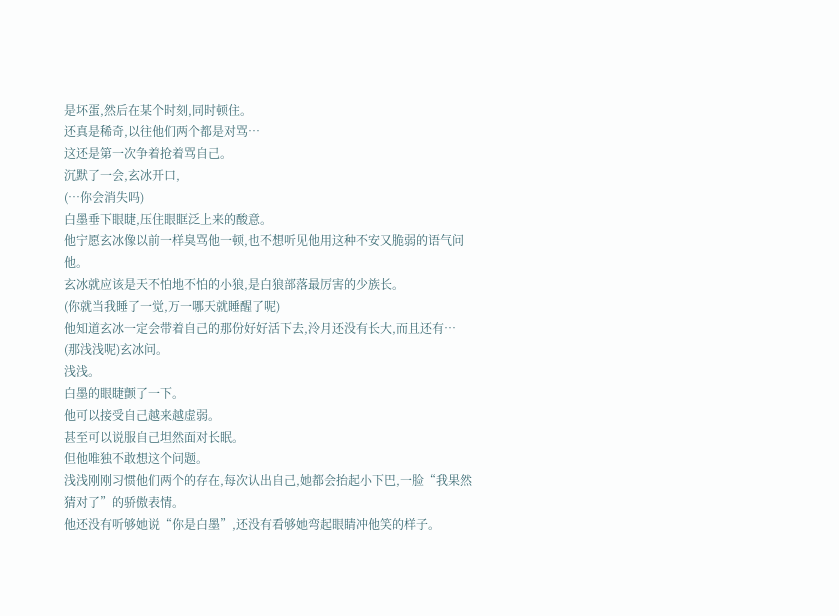是坏蛋,然后在某个时刻,同时顿住。
还真是稀奇,以往他们两个都是对骂…
这还是第一次争着抢着骂自己。
沉默了一会,玄冰开口,
(…你会消失吗)
白墨垂下眼睫,压住眼眶泛上来的酸意。
他宁愿玄冰像以前一样臭骂他一顿,也不想听见他用这种不安又脆弱的语气问他。
玄冰就应该是天不怕地不怕的小狼,是白狼部落最厉害的少族长。
(你就当我睡了一觉,万一哪天就睡醒了呢)
他知道玄冰一定会带着自己的那份好好活下去,泠月还没有长大,而且还有…
(那浅浅呢)玄冰问。
浅浅。
白墨的眼睫颤了一下。
他可以接受自己越来越虚弱。
甚至可以说服自己坦然面对长眠。
但他唯独不敢想这个问题。
浅浅刚刚习惯他们两个的存在,每次认出自己,她都会抬起小下巴,一脸“我果然猜对了”的骄傲表情。
他还没有听够她说“你是白墨”,还没有看够她弯起眼睛冲他笑的样子。